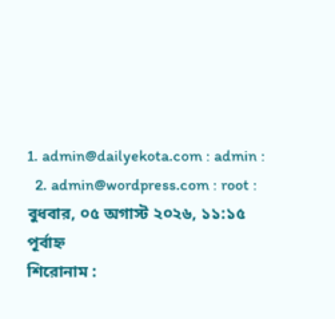1. admin@dailyekota.com : admin :
  2. admin@wordpress.com : root :
বুধবার, ০৫ অগাস্ট ২০২৬, ১১:১৫ পূর্বাহ্ন
শিরোনাম :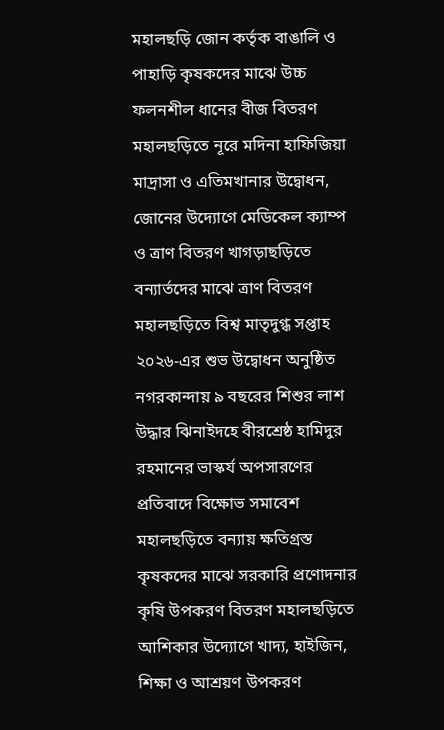মহালছড়ি জোন কর্তৃক বাঙালি ও পাহাড়ি কৃষকদের মাঝে উচ্চ ফলনশীল ধানের বীজ বিতরণ মহালছড়িতে নূরে মদিনা হাফিজিয়া মাদ্রাসা ও এতিমখানার উদ্বোধন, জোনের উদ্যোগে মেডিকেল ক্যাম্প ও ত্রাণ বিতরণ খাগড়াছড়িতে বন্যার্তদের মাঝে ত্রাণ বিতরণ মহালছড়িতে বিশ্ব মাতৃদুগ্ধ সপ্তাহ ২০২৬-এর শুভ উদ্বোধন অনুষ্ঠিত নগরকান্দায় ৯ বছরের শিশুর লাশ উদ্ধার ঝিনাইদহে বীরশ্রেষ্ঠ হামিদুর রহমানের ভাস্কর্য অপসারণের প্রতিবাদে বিক্ষোভ সমাবেশ মহালছড়িতে বন্যায় ক্ষতিগ্রস্ত কৃষকদের মাঝে সরকারি প্রণোদনার কৃষি উপকরণ বিতরণ মহালছড়িতে আশিকার উদ্যোগে খাদ্য, হাইজিন, শিক্ষা ও আশ্রয়ণ উপকরণ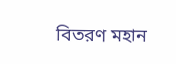বিতরণ মহান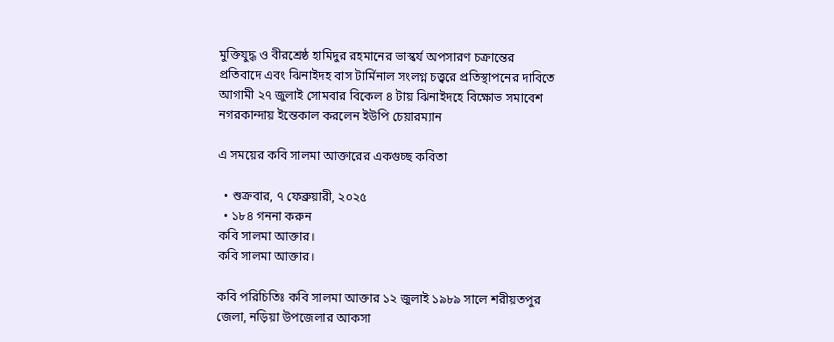মুক্তিযুদ্ধ ও বীরশ্রেষ্ঠ হামিদুর রহমানের ভাস্কর্য অপসারণ চক্রান্তের প্রতিবাদে এবং ঝিনাইদহ বাস টার্মিনাল সংলগ্ন চত্ত্বরে প্রতিস্থাপনের দাবিতে আগামী ২৭ জুলাই সোমবার বিকেল ৪ টায় ঝিনাইদহে বিক্ষোভ সমাবেশ নগরকান্দায় ইন্তেকাল করলেন ইউপি চেয়ারম্যান

এ সময়ের কবি সালমা আক্তারের একগুচ্ছ কবিতা

  • শুক্রবার, ৭ ফেব্রুয়ারী, ২০২৫
  • ১৮৪ গননা করুন
কবি সালমা আক্তার।
কবি সালমা আক্তার।

কবি পরিচিতিঃ কবি সালমা আক্তার ১২ জুলাই ১৯৮৯ সালে শরীয়তপুর জেলা, নড়িয়া উপজেলার আকসা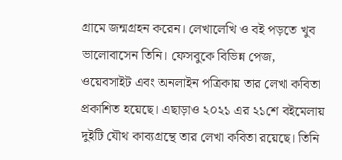গ্রামে জন্মগ্রহন করেন। লেখালেখি ও বই পড়তে খুব ভালোবাসেন তিনি। ফেসবুকে বিভিন্ন পেজ, ওয়েবসাইট এবং অনলাইন পত্রিকায় তার লেখা কবিতা প্রকাশিত হয়েছে। এছাড়াও ২০২১ এর ২১শে বইমেলায় দুইটি যৌথ কাব্যগ্রন্থে তার লেখা কবিতা রয়েছে। তিনি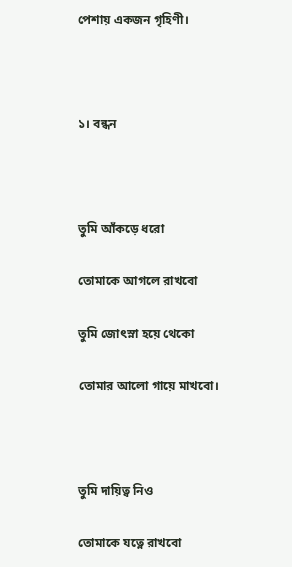পেশায় একজন গৃহিণী।



১। বন্ধন



তুমি আঁকড়ে ধরো

তোমাকে আগলে রাখবো

তুমি জোৎস্না হয়ে থেকো

তোমার আলো গায়ে মাখবো।



তুমি দায়িত্ব নিও

তোমাকে যত্নে রাখবো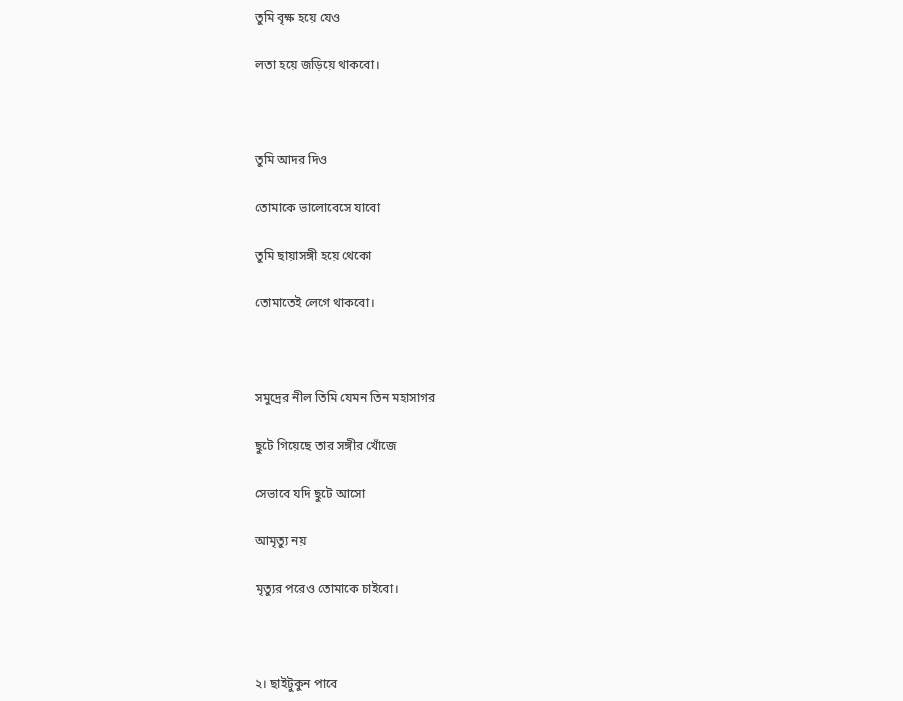তুমি বৃক্ষ হয়ে যেও

লতা হয়ে জড়িয়ে থাকবো।



তুমি আদর দিও

তোমাকে ভালোবেসে যাবো

তুমি ছায়াসঙ্গী হয়ে থেকো

তোমাতেই লেগে থাকবো।



সমুদ্রের নীল তিমি যেমন তিন মহাসাগর

ছুটে গিয়েছে তার সঙ্গীর খোঁজে

সেভাবে যদি ছুটে আসো

আমৃত্যু নয়

মৃত্যুর পরেও তোমাকে চাইবো।



২। ছাইটুকুন পাবে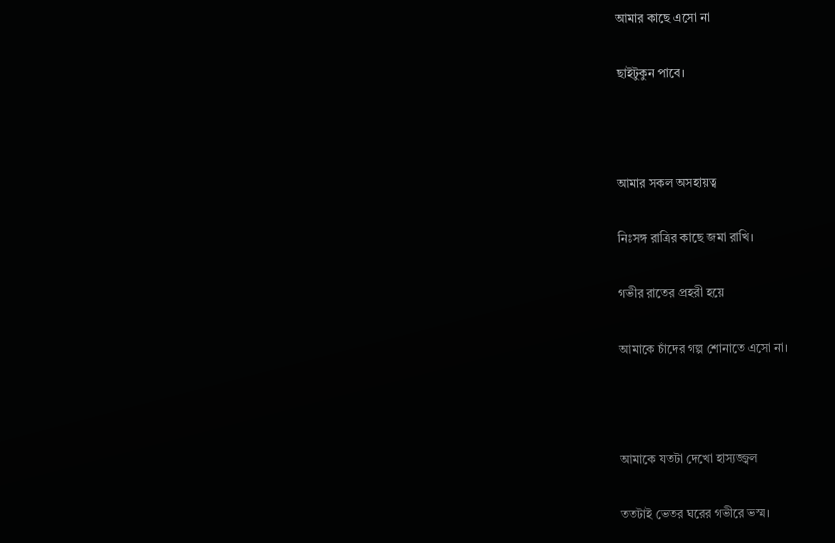আমার কাছে এসো না

ছাইটুকুন পাবে।



আমার সকল অসহায়ত্ব

নিঃসঙ্গ রাত্রির কাছে জমা রাখি।

গভীর রাতের প্রহরী হয়ে

আমাকে চাঁদের গল্প শোনাতে এসো না।



আমাকে যতটা দেখো হাস্যজ্জ্বল

ততটাই ভেতর ঘরের গভীরে ভস্ম।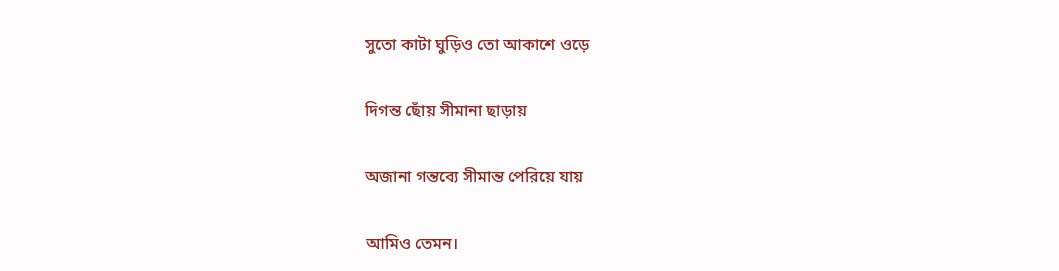সুতো কাটা ঘুড়িও তো আকাশে ওড়ে

দিগন্ত ছোঁয় সীমানা ছাড়ায়

অজানা গন্তব্যে সীমান্ত পেরিয়ে যায়

আমিও তেমন।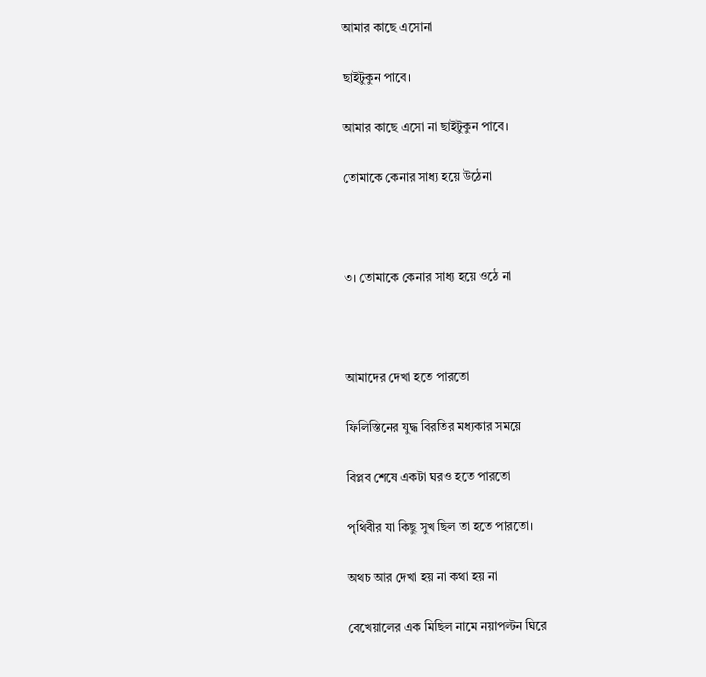আমার কাছে এসোনা

ছাইটুকুন পাবে।

আমার কাছে এসো না ছাইটুকুন পাবে।

তোমাকে কেনার সাধ্য হয়ে উঠেনা



৩। তোমাকে কেনার সাধ্য হয়ে ওঠে না



আমাদের দেখা হতে পারতো

ফিলিস্তিনের যুদ্ধ বিরতির মধ্যকার সময়ে

বিপ্লব শেষে একটা ঘরও হতে পারতো

পৃথিবীর যা কিছু সুখ ছিল তা হতে পারতো।

অথচ আর দেখা হয় না কথা হয় না

বেখেয়ালের এক মিছিল নামে নয়াপল্টন ঘিরে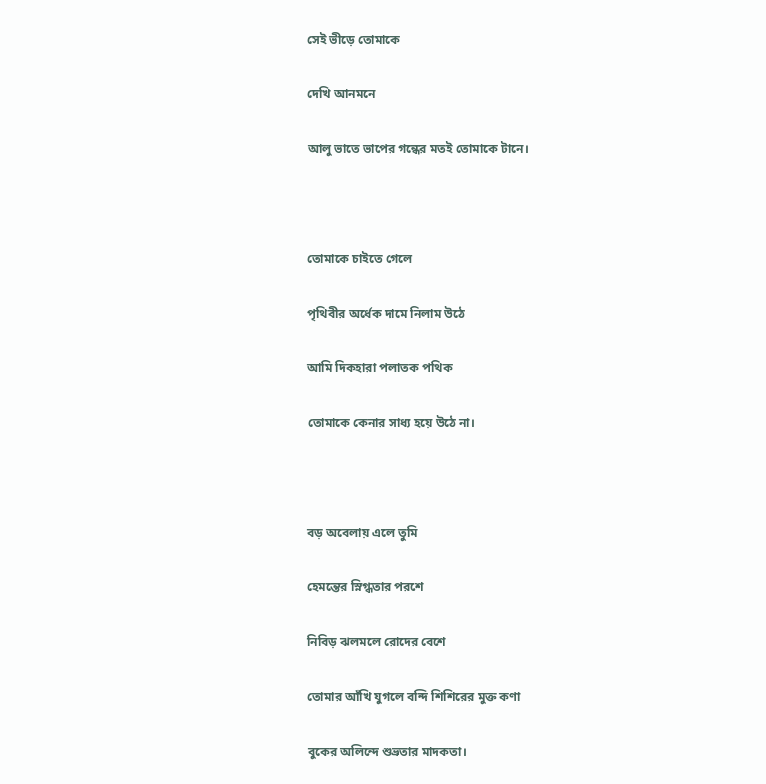সেই ভীড়ে তোমাকে

দেখি আনমনে

আলু ভাতে ভাপের গন্ধের মতই তোমাকে টানে।



তোমাকে চাইতে গেলে

পৃথিবীর অর্ধেক দামে নিলাম উঠে

আমি দিকহারা পলাতক পথিক

তোমাকে কেনার সাধ্য হয়ে উঠে না।



বড় অবেলায় এলে তুমি

হেমন্তের স্নিগ্ধতার পরশে

নিবিড় ঝলমলে রোদের বেশে

তোমার আঁখি যুগলে বন্দি শিশিরের মুক্ত কণা

বুকের অলিন্দে শুভ্রতার মাদকতা।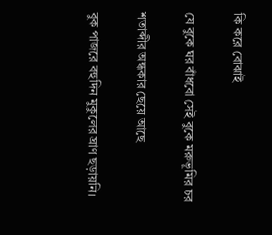কি করে বোঝাই

যে বুকে ঘর বাঁধবো সেই বুকে মরুভূমির চর

শতাব্দীর অন্ধকার ছেয়ে আছে

বুক পাজরে বহুদিন মুকুলের ঘ্রাণ ছড়ায়নি।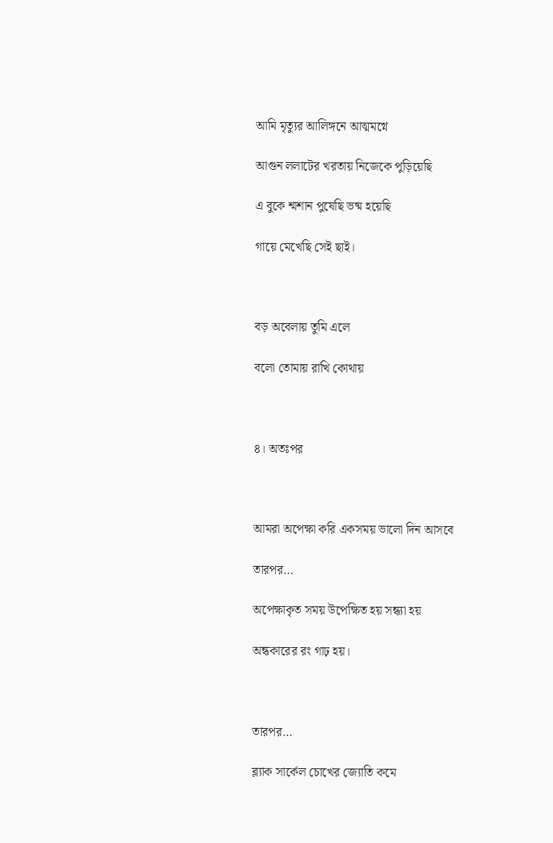আমি মৃত্যুর আলিঙ্গনে আত্মমগ্নে

আগুন ললাটের খরতায় নিজেকে পুড়িয়েছি

এ বুকে শ্মশান পুষেছি ভষ্ম হয়েছি

গায়ে মেখেছি সেই ছাই।



বড় অবেলায় তুমি এলে

বলো তোমায় রাখি কোথায়



৪। অতঃপর



আমরা অপেক্ষা করি একসময় ভালো দিন আসবে

তারপর…

অপেক্ষাকৃত সময় উপেক্ষিত হয় সন্ধ্যা হয়

অন্ধকারের রং গাঢ় হয়।



তারপর…

ব্ল্যাক সার্কেল চোখের জ্যোতি কমে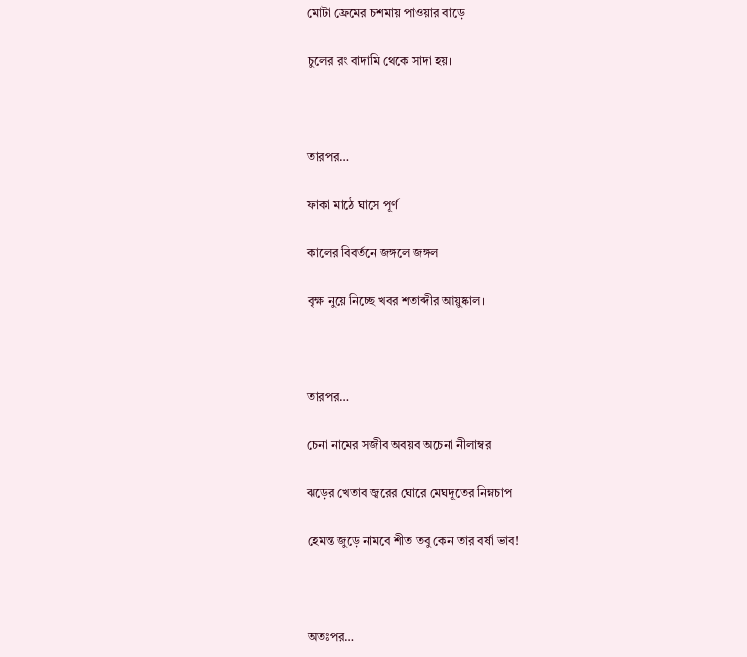মোটা ফ্রেমের চশমায় পাওয়ার বাড়ে

চুলের রং বাদামি থেকে সাদা হয়।



তারপর…

ফাকা মাঠে ঘাসে পূর্ণ

কালের বিবর্তনে জঙ্গলে জঙ্গল

বৃক্ষ নুয়ে নিচ্ছে খবর শতাব্দীর আয়ুষ্কাল।



তারপর…

চেনা নামের সজীব অবয়ব অচেনা নীলাম্বর

ঝড়ের খেতাব জ্বরের ঘোরে মেঘদূতের নিম্নচাপ

হেমন্ত জুড়ে নামবে শীত তবু কেন তার বর্ষা ভাব!



অতঃপর…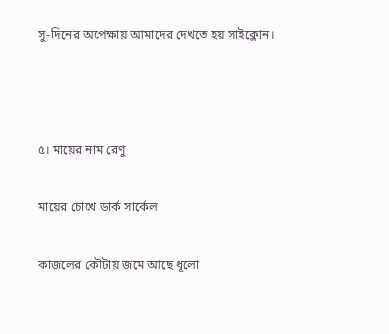সু-দিনের অপেক্ষায় আমাদের দেখতে হয় সাইক্লোন।



৫। মায়ের নাম রেণু

মায়ের চোখে ডার্ক সার্কেল

কাজলের কৌটায় জমে আছে ধূলো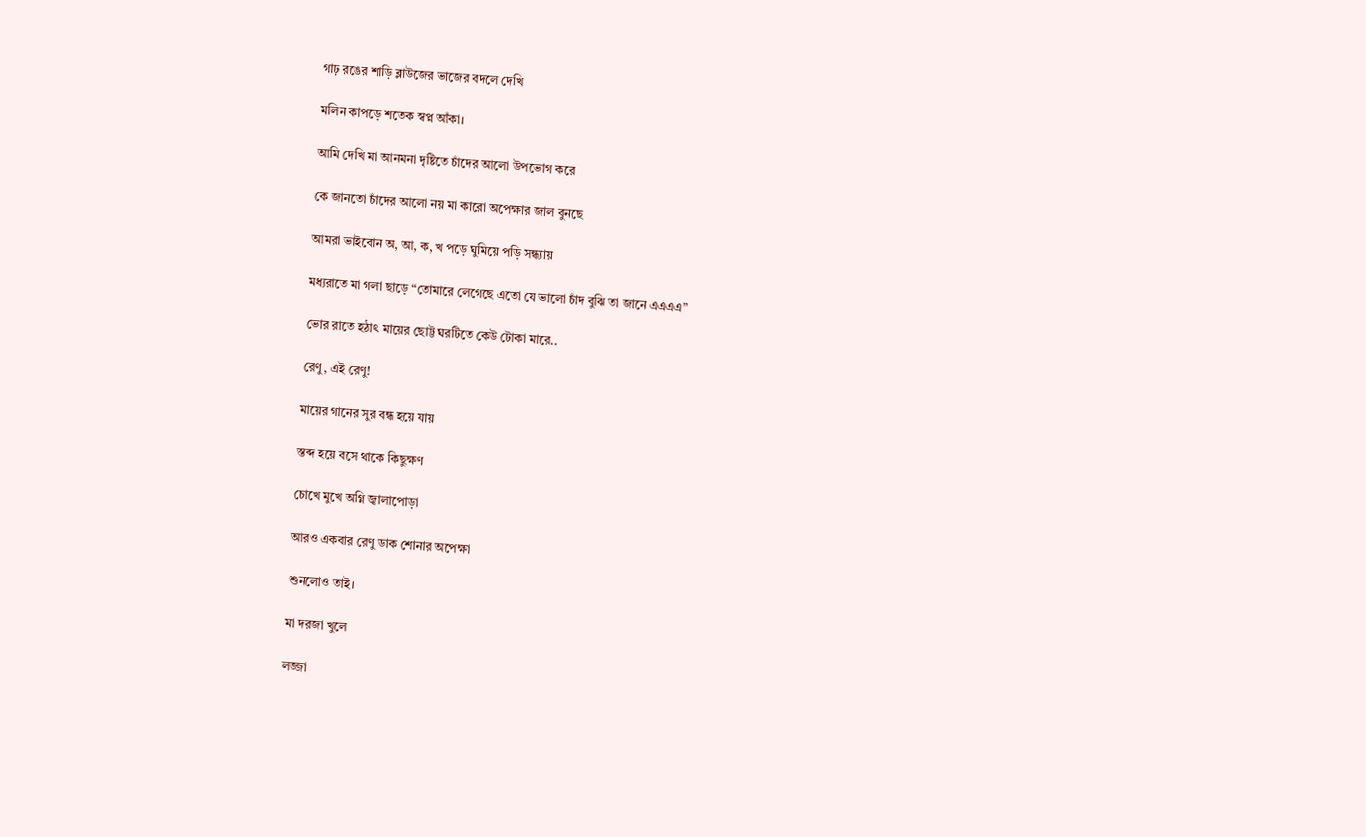গাঢ় রঙের শাড়ি ব্লাউজের ভাজের বদলে দেখি

মলিন কাপড়ে শতেক স্বপ্ন আঁকা।

আমি দেখি মা আনমনা দৃষ্টিতে চাঁদের আলো উপভোগ করে

কে জানতো চাঁদের আলো নয় মা কারো অপেক্ষার জাল বুনছে

আমরা ভাইবোন অ, আ, ক, খ পড়ে ঘুমিয়ে পড়ি সন্ধ্যায়

মধ্যরাতে মা গলা ছাড়ে “তোমারে লেগেছে এতো যে ভালো চাঁদ বুঝি তা জানে এএএএ”

ভোর রাতে হঠাৎ মায়ের ছোট্ট ঘরটিতে কেউ টোকা মারে..

রেণু, এই রেণু!

মায়ের গানের সুর বন্ধ হয়ে যায়

স্তব্দ হয়ে বসে থাকে কিছুক্ষণ

চোখে মুখে অগ্নি জ্বালাপোড়া

আরও একবার রেণু ডাক শোনার অপেক্ষা

শুনলোও তাই।

মা দরজা খুলে

লজ্জা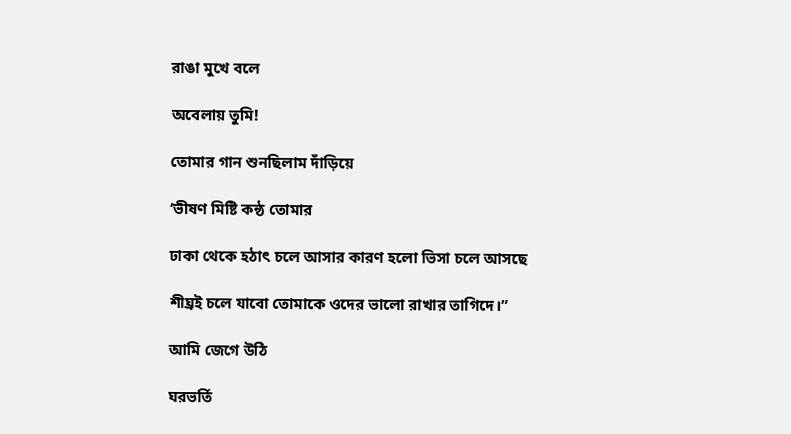রাঙা মুখে বলে

অবেলায় তুমি!

তোমার গান শুনছিলাম দাঁড়িয়ে

‘ভীষণ মিষ্টি কন্ঠ তোমার

ঢাকা থেকে হঠাৎ চলে আসার কারণ হলো ভিসা চলে আসছে

শীঘ্রই চলে যাবো তোমাকে ওদের ভালো রাখার তাগিদে।”

আমি জেগে উঠি

ঘরভর্তি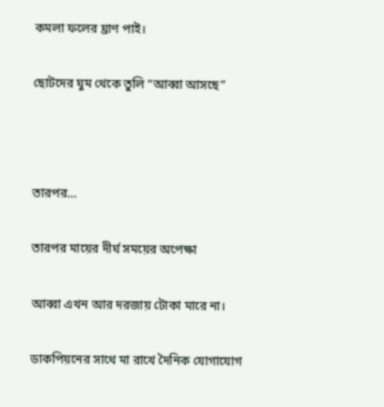কমলা ফলের ঘ্রাণ পাই।

ছোটদের ঘুম থেকে তুলি “আব্বা আসছে”



তারপর…

তারপর মায়ের দীর্ঘ সময়ের অপেক্ষা

আব্বা এখন আর দরজায় টোকা মারে না।

ডাকপিয়নের সাথে মা রাখে দৈনিক যোগাযোগ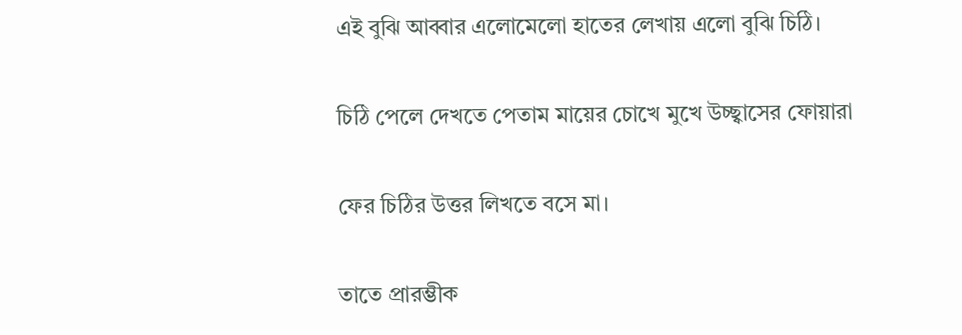এই বুঝি আব্বার এলোমেলো হাতের লেখায় এলো বুঝি চিঠি।

চিঠি পেলে দেখতে পেতাম মায়ের চোখে মুখে উচ্ছ্বাসের ফোয়ারা

ফের চিঠির উত্তর লিখতে বসে মা।

তাতে প্রারম্ভীক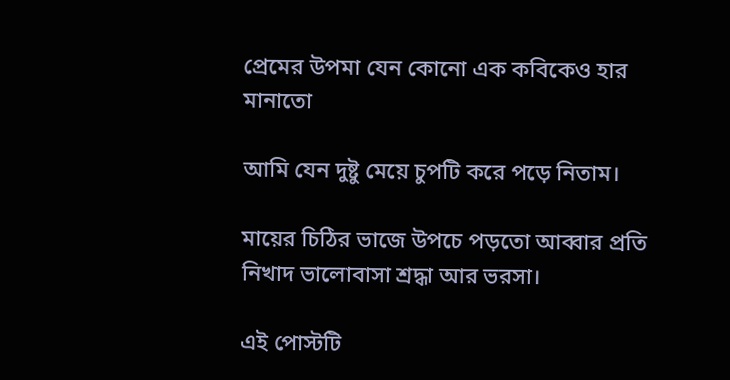প্রেমের উপমা যেন কোনো এক কবিকেও হার মানাতো

আমি যেন দুষ্টু মেয়ে চুপটি করে পড়ে নিতাম।

মায়ের চিঠির ভাজে উপচে পড়তো আব্বার প্রতি নিখাদ ভালোবাসা শ্রদ্ধা আর ভরসা।

এই পোস্টটি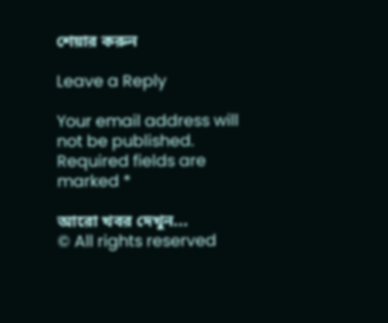শেয়ার করুন

Leave a Reply

Your email address will not be published. Required fields are marked *

আরো খবর দেখুন...
© All rights reserved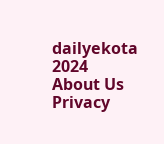dailyekota 2024     About Us       Privacy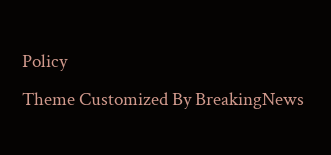Policy
Theme Customized By BreakingNews